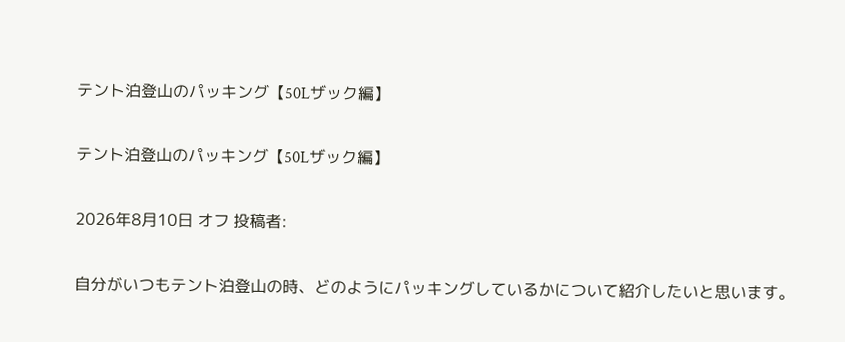テント泊登山のパッキング【50Lザック編】

テント泊登山のパッキング【50Lザック編】

2026年8月10日 オフ 投稿者:

自分がいつもテント泊登山の時、どのようにパッキングしているかについて紹介したいと思います。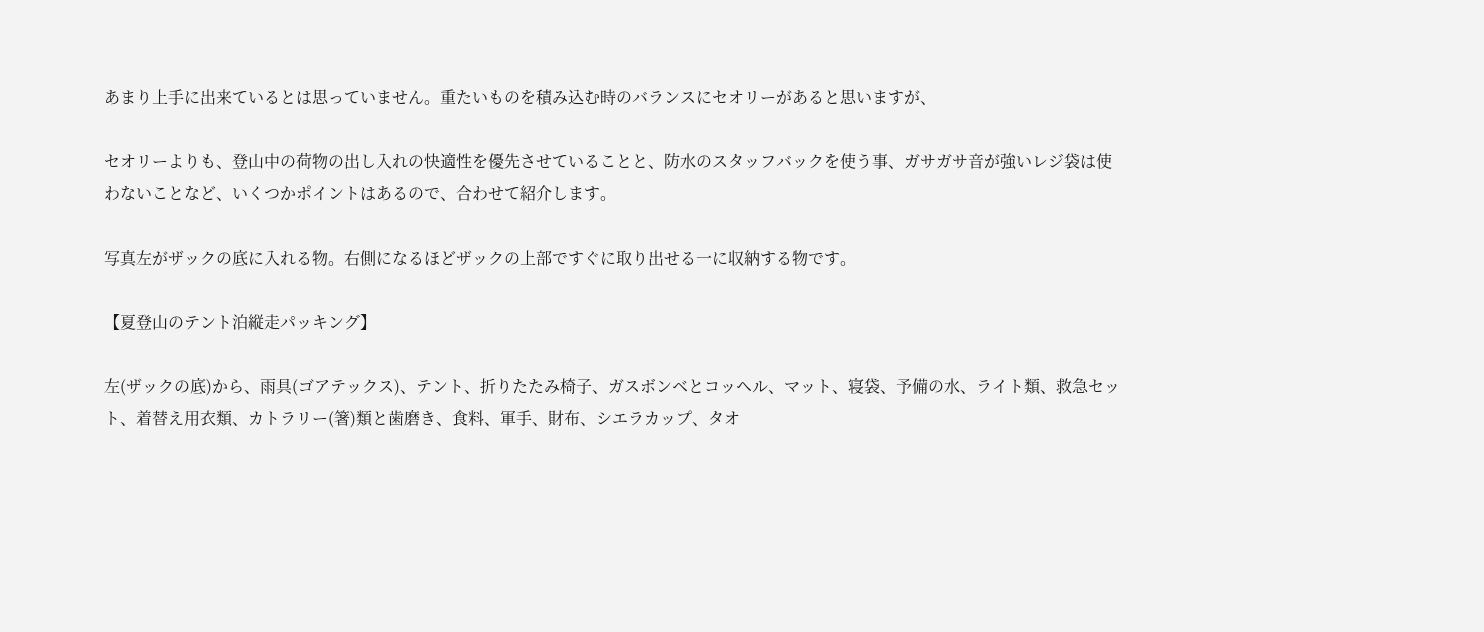あまり上手に出来ているとは思っていません。重たいものを積み込む時のバランスにセオリーがあると思いますが、

セオリーよりも、登山中の荷物の出し入れの快適性を優先させていることと、防水のスタッフバックを使う事、ガサガサ音が強いレジ袋は使わないことなど、いくつかポイントはあるので、合わせて紹介します。

写真左がザックの底に入れる物。右側になるほどザックの上部ですぐに取り出せる一に収納する物です。

【夏登山のテント泊縦走パッキング】

左(ザックの底)から、雨具(ゴアテックス)、テント、折りたたみ椅子、ガスボンベとコッヘル、マット、寝袋、予備の水、ライト類、救急セット、着替え用衣類、カトラリー(箸)類と歯磨き、食料、軍手、財布、シエラカップ、タオ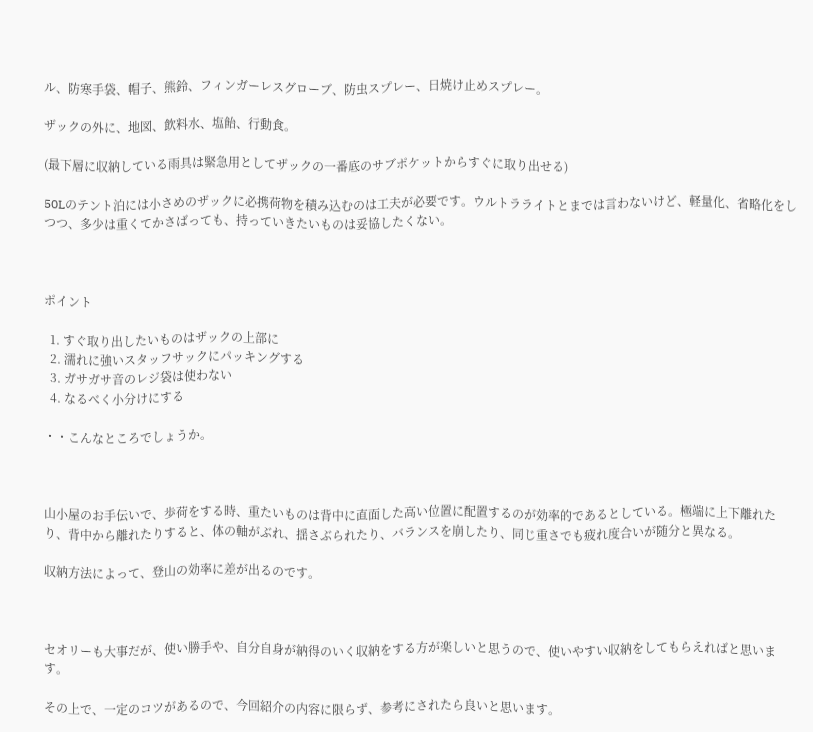ル、防寒手袋、帽子、熊鈴、フィンガーレスグローブ、防虫スプレー、日焼け止めスプレー。

ザックの外に、地図、飲料水、塩飴、行動食。

(最下層に収納している雨具は緊急用としてザックの一番底のサブポケットからすぐに取り出せる)

50Lのテント泊には小さめのザックに必携荷物を積み込むのは工夫が必要です。ウルトラライトとまでは言わないけど、軽量化、省略化をしつつ、多少は重くてかさばっても、持っていきたいものは妥協したくない。



ポイント

  1. すぐ取り出したいものはザックの上部に
  2. 濡れに強いスタッフサックにパッキングする
  3. ガサガサ音のレジ袋は使わない
  4. なるべく小分けにする

・・こんなところでしょうか。



山小屋のお手伝いで、歩荷をする時、重たいものは背中に直面した高い位置に配置するのが効率的であるとしている。極端に上下離れたり、背中から離れたりすると、体の軸がぶれ、揺さぶられたり、バランスを崩したり、同じ重さでも疲れ度合いが随分と異なる。

収納方法によって、登山の効率に差が出るのです。



セオリーも大事だが、使い勝手や、自分自身が納得のいく収納をする方が楽しいと思うので、使いやすい収納をしてもらえればと思います。

その上で、一定のコツがあるので、今回紹介の内容に限らず、参考にされたら良いと思います。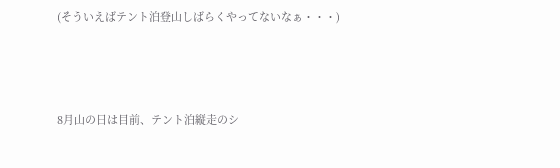(そういえばテント泊登山しばらくやってないなぁ・・・)



8月山の日は目前、テント泊縦走のシ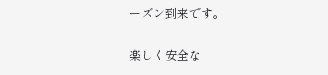ーズン到来です。

楽しく安全な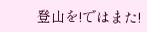登山を!ではまた!